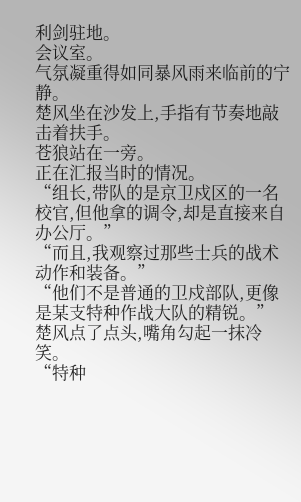利剑驻地。
会议室。
气氛凝重得如同暴风雨来临前的宁静。
楚风坐在沙发上,手指有节奏地敲击着扶手。
苍狼站在一旁。
正在汇报当时的情况。
“组长,带队的是京卫戍区的一名校官,但他拿的调令,却是直接来自办公厅。”
“而且,我观察过那些士兵的战术动作和装备。”
“他们不是普通的卫戍部队,更像是某支特种作战大队的精锐。”
楚风点了点头,嘴角勾起一抹冷笑。
“特种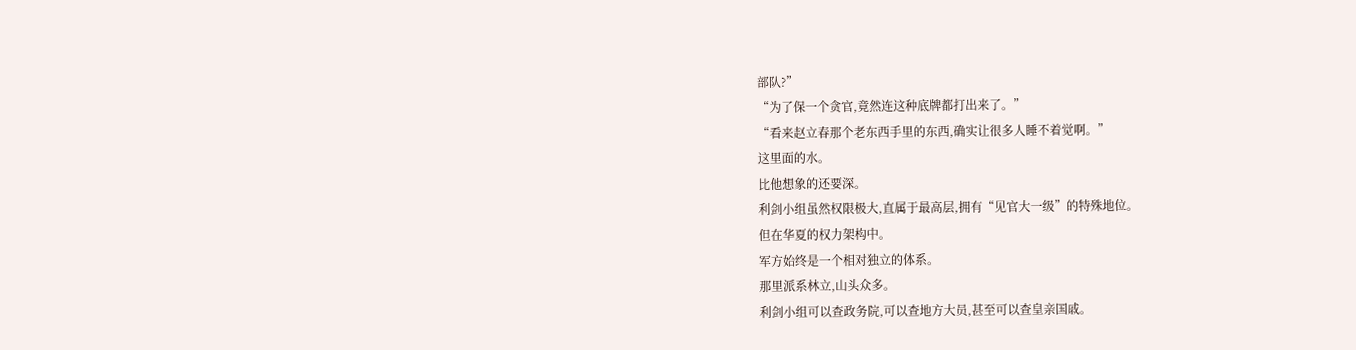部队?”
“为了保一个贪官,竟然连这种底牌都打出来了。”
“看来赵立春那个老东西手里的东西,确实让很多人睡不着觉啊。”
这里面的水。
比他想象的还要深。
利剑小组虽然权限极大,直属于最高层,拥有“见官大一级”的特殊地位。
但在华夏的权力架构中。
军方始终是一个相对独立的体系。
那里派系林立,山头众多。
利剑小组可以查政务院,可以查地方大员,甚至可以查皇亲国戚。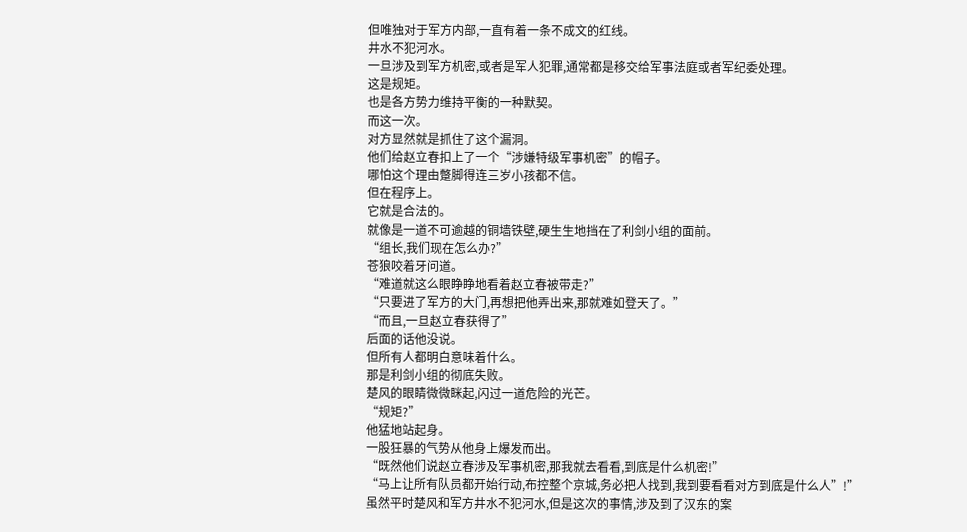但唯独对于军方内部,一直有着一条不成文的红线。
井水不犯河水。
一旦涉及到军方机密,或者是军人犯罪,通常都是移交给军事法庭或者军纪委处理。
这是规矩。
也是各方势力维持平衡的一种默契。
而这一次。
对方显然就是抓住了这个漏洞。
他们给赵立春扣上了一个“涉嫌特级军事机密”的帽子。
哪怕这个理由蹩脚得连三岁小孩都不信。
但在程序上。
它就是合法的。
就像是一道不可逾越的铜墙铁壁,硬生生地挡在了利剑小组的面前。
“组长,我们现在怎么办?”
苍狼咬着牙问道。
“难道就这么眼睁睁地看着赵立春被带走?”
“只要进了军方的大门,再想把他弄出来,那就难如登天了。”
“而且,一旦赵立春获得了”
后面的话他没说。
但所有人都明白意味着什么。
那是利剑小组的彻底失败。
楚风的眼睛微微眯起,闪过一道危险的光芒。
“规矩?”
他猛地站起身。
一股狂暴的气势从他身上爆发而出。
“既然他们说赵立春涉及军事机密,那我就去看看,到底是什么机密!”
“马上让所有队员都开始行动,布控整个京城,务必把人找到,我到要看看对方到底是什么人”!”
虽然平时楚风和军方井水不犯河水,但是这次的事情,涉及到了汉东的案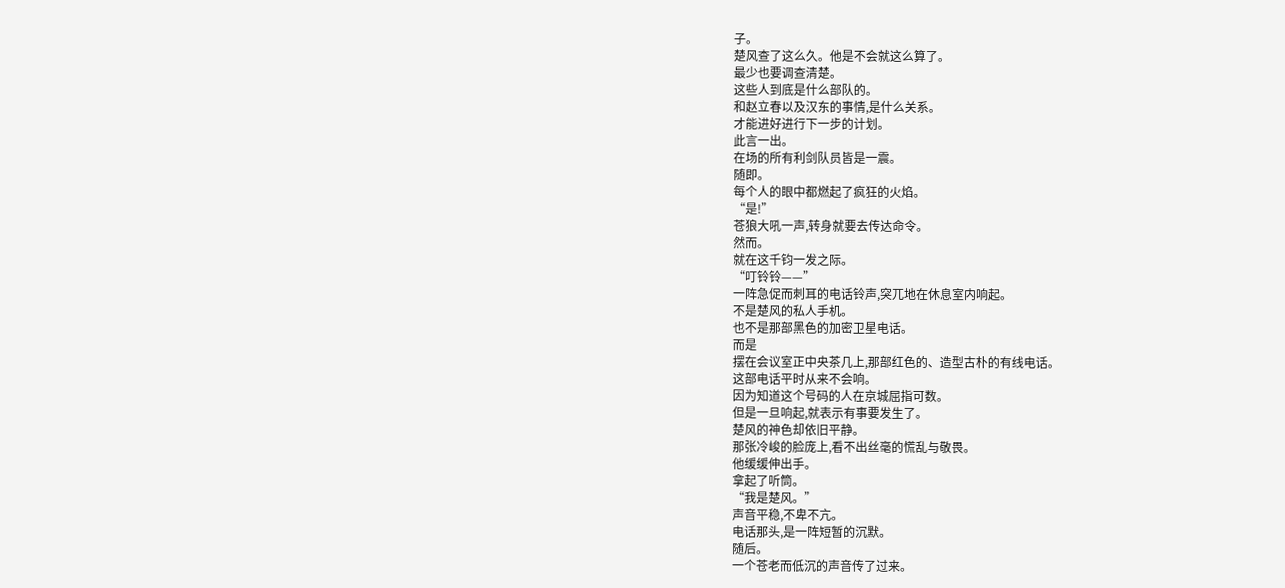子。
楚风查了这么久。他是不会就这么算了。
最少也要调查清楚。
这些人到底是什么部队的。
和赵立春以及汉东的事情,是什么关系。
才能进好进行下一步的计划。
此言一出。
在场的所有利剑队员皆是一震。
随即。
每个人的眼中都燃起了疯狂的火焰。
“是!”
苍狼大吼一声,转身就要去传达命令。
然而。
就在这千钧一发之际。
“叮铃铃——”
一阵急促而刺耳的电话铃声,突兀地在休息室内响起。
不是楚风的私人手机。
也不是那部黑色的加密卫星电话。
而是
摆在会议室正中央茶几上,那部红色的、造型古朴的有线电话。
这部电话平时从来不会响。
因为知道这个号码的人在京城屈指可数。
但是一旦响起,就表示有事要发生了。
楚风的神色却依旧平静。
那张冷峻的脸庞上,看不出丝毫的慌乱与敬畏。
他缓缓伸出手。
拿起了听筒。
“我是楚风。”
声音平稳,不卑不亢。
电话那头,是一阵短暂的沉默。
随后。
一个苍老而低沉的声音传了过来。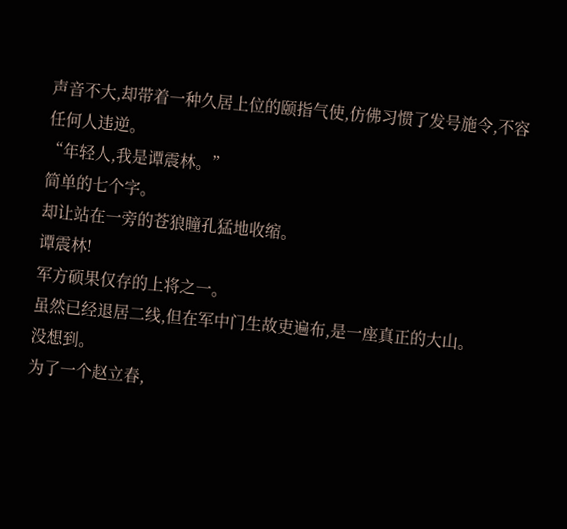声音不大,却带着一种久居上位的颐指气使,仿佛习惯了发号施令,不容任何人违逆。
“年轻人,我是谭震林。”
简单的七个字。
却让站在一旁的苍狼瞳孔猛地收缩。
谭震林!
军方硕果仅存的上将之一。
虽然已经退居二线,但在军中门生故吏遍布,是一座真正的大山。
没想到。
为了一个赵立春,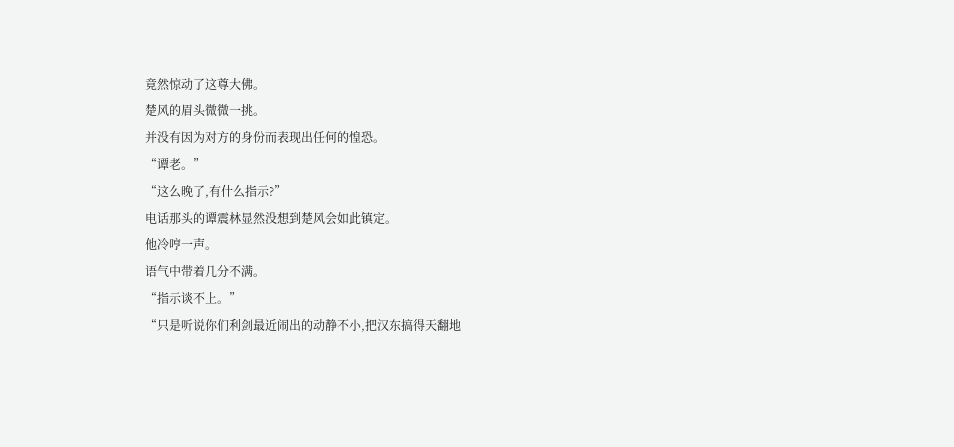竟然惊动了这尊大佛。
楚风的眉头微微一挑。
并没有因为对方的身份而表现出任何的惶恐。
“谭老。”
“这么晚了,有什么指示?”
电话那头的谭震林显然没想到楚风会如此镇定。
他冷哼一声。
语气中带着几分不满。
“指示谈不上。”
“只是听说你们利剑最近闹出的动静不小,把汉东搞得天翻地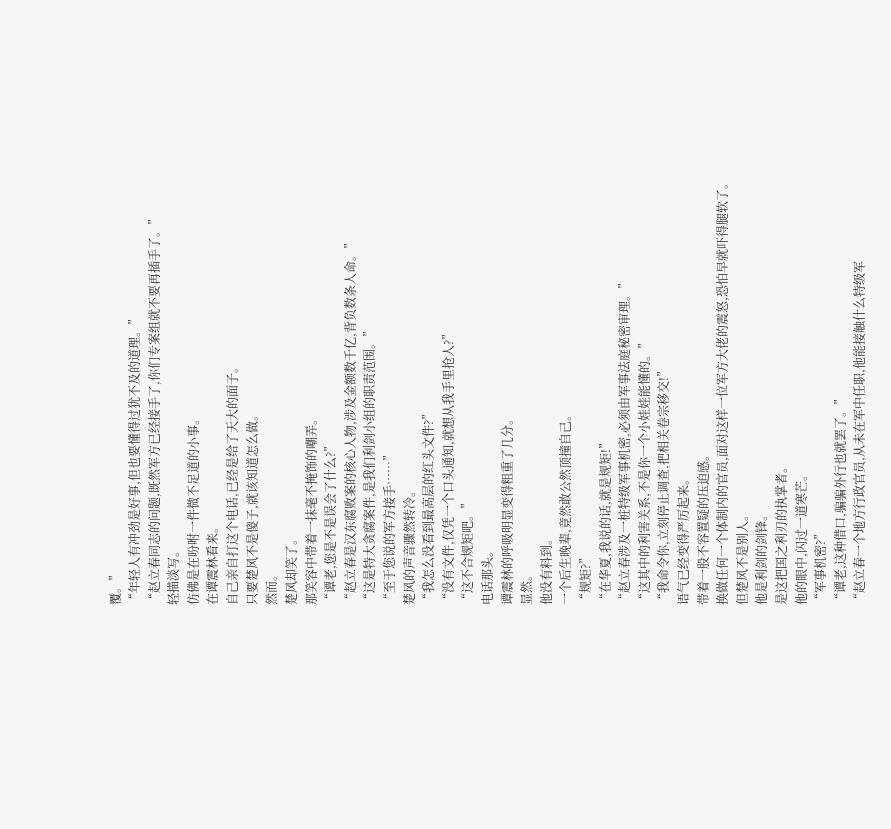覆。”
“年轻人有冲劲是好事,但也要懂得过犹不及的道理。”
“赵立春同志的问题,既然军方已经接手了,你们专案组就不要再插手了。”
轻描淡写。
仿佛是在吩咐一件微不足道的小事。
在谭震林看来。
自己亲自打这个电话,已经是给了天大的面子。
只要楚风不是傻子,就该知道怎么做。
然而。
楚风却笑了。
那笑容中带着一抹毫不掩饰的嘲弄。
“谭老,您是不是误会了什么?”
“赵立春是汉东腐败案的核心人物,涉及金额数千亿,背负数条人命。”
“这是特大贪腐案件,是我们利剑小组的职责范围。”
“至于您说的军方接手……”
楚风的声音骤然转冷。
“我怎么没看到最高层的红头文件?”
“没有文件,仅凭一个口头通知,就想从我手里抢人?”
“这不合规矩吧。”
电话那头。
谭震林的呼吸明显变得粗重了几分。
显然。
他没有料到。
一个后生晚辈,竟然敢公然顶撞自己。
“规矩?”
“在华夏,我说的话,就是规矩!”
“赵立春涉及一桩特级军事机密,必须由军事法庭秘密审理。”
“这其中的利害关系,不是你一个小娃娃能懂的。”
“我命令你,立刻停止调查,把相关卷宗移交!”
语气已经变得严厉起来。
带着一股不容置疑的压迫感。
换做任何一个体制内的官员,面对这样一位军方大佬的震怒,恐怕早就吓得腿软了。
但楚风不是别人。
他是利剑的剑锋。
是这把国之利刃的执掌者。
他的眼中,闪过一道寒芒。
“军事机密?”
“谭老,这种借口,骗骗外行也就罢了。”
“赵立春一个地方行政官员,从未在军中任职,他能接触什么特级军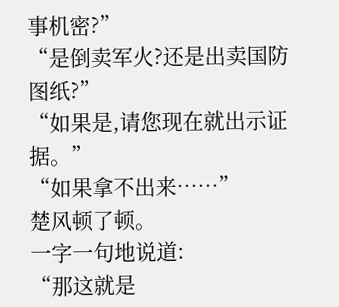事机密?”
“是倒卖军火?还是出卖国防图纸?”
“如果是,请您现在就出示证据。”
“如果拿不出来……”
楚风顿了顿。
一字一句地说道:
“那这就是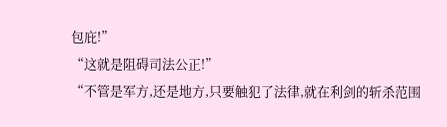包庇!”
“这就是阻碍司法公正!”
“不管是军方,还是地方,只要触犯了法律,就在利剑的斩杀范围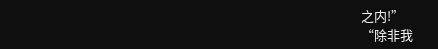之内!”
“除非我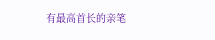有最高首长的亲笔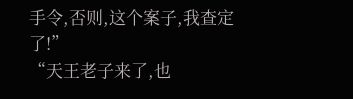手令,否则,这个案子,我查定了!”
“天王老子来了,也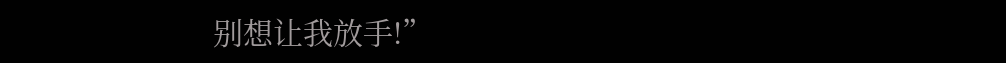别想让我放手!”